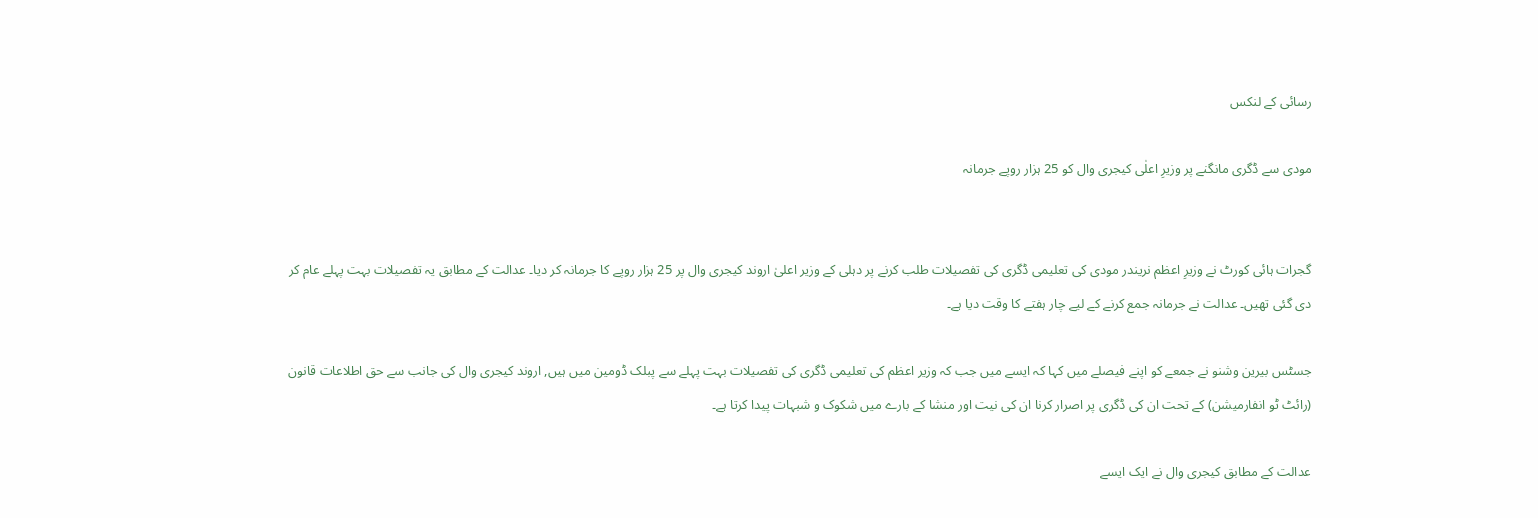رسائی کے لنکس

مودی سے ڈگری مانگنے پر وزیرِ اعلٰی کیجری وال کو 25 ہزار روپے جرمانہ


گجرات ہائی کورٹ نے وزیرِ اعظم نریندر مودی کی تعلیمی ڈگری کی تفصیلات طلب کرنے پر دہلی کے وزیر اعلیٰ اروند کیجری وال پر 25 ہزار روپے کا جرمانہ کر دیا۔ عدالت کے مطابق یہ تفصیلات بہت پہلے عام کر دی گئی تھیں۔ عدالت نے جرمانہ جمع کرنے کے لیے چار ہفتے کا وقت دیا ہے۔

جسٹس بیرین وشنو نے جمعے کو اپنے فیصلے میں کہا کہ ایسے میں جب کہ وزیر اعظم کی تعلیمی ڈگری کی تفصیلات بہت پہلے سے پبلک ڈومین میں ہیں, اروند کیجری وال کی جانب سے حق اطلاعات قانون (رائٹ ٹو انفارمیشن) کے تحت ان کی ڈگری پر اصرار کرنا ان کی نیت اور منشا کے بارے میں شکوک و شبہات پیدا کرتا ہے۔

عدالت کے مطابق کیجری وال نے ایک ایسے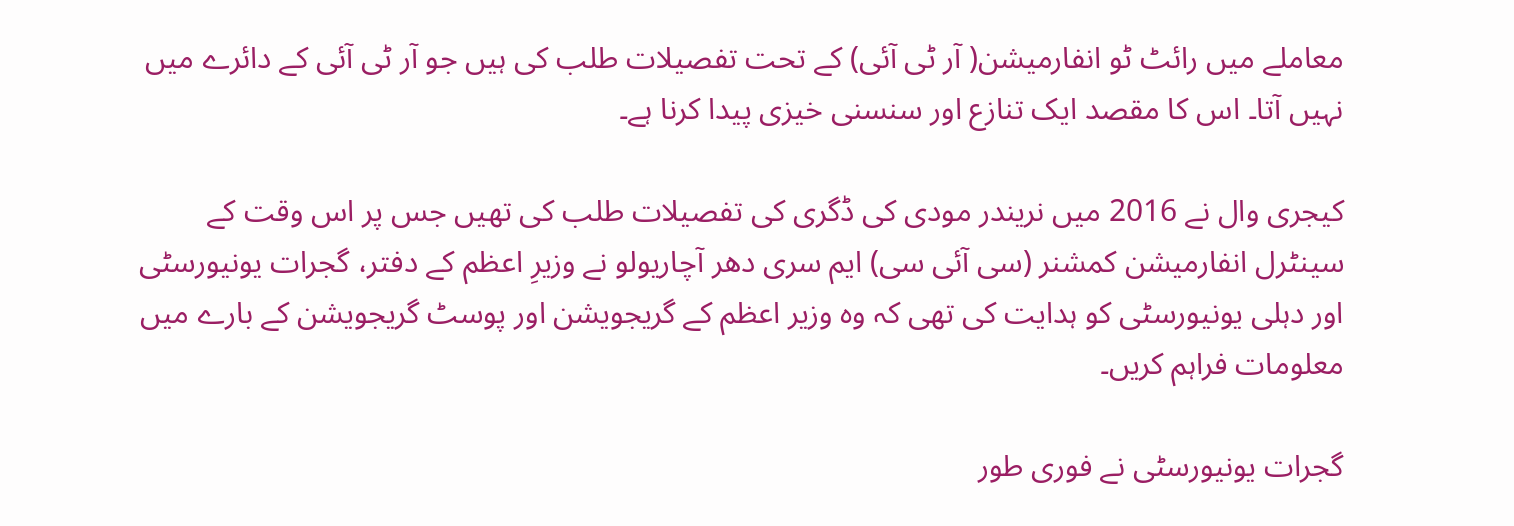معاملے میں رائٹ ٹو انفارمیشن( آر ٹی آئی) کے تحت تفصیلات طلب کی ہیں جو آر ٹی آئی کے دائرے میں نہیں آتا۔ اس کا مقصد ایک تنازع اور سنسنی خیزی پیدا کرنا ہے۔

کیجری وال نے 2016 میں نریندر مودی کی ڈگری کی تفصیلات طلب کی تھیں جس پر اس وقت کے سینٹرل انفارمیشن کمشنر (سی آئی سی) ایم سری دھر آچاریولو نے وزیرِ اعظم کے دفتر، گجرات یونیورسٹی اور دہلی یونیورسٹی کو ہدایت کی تھی کہ وہ وزیر اعظم کے گریجویشن اور پوسٹ گریجویشن کے بارے میں معلومات فراہم کریں۔

گجرات یونیورسٹی نے فوری طور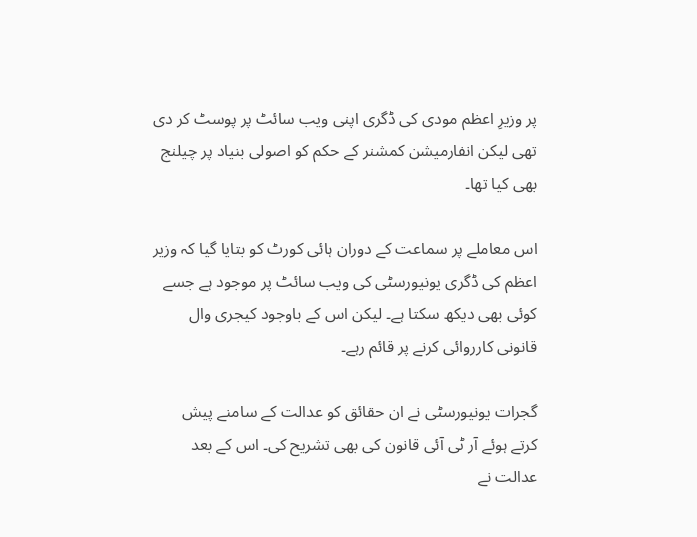پر وزیرِ اعظم مودی کی ڈگری اپنی ویب سائٹ پر پوسٹ کر دی تھی لیکن انفارمیشن کمشنر کے حکم کو اصولی بنیاد پر چیلنج بھی کیا تھا۔

اس معاملے پر سماعت کے دوران ہائی کورٹ کو بتایا گیا کہ وزیر اعظم کی ڈگری یونیورسٹی کی ویب سائٹ پر موجود ہے جسے کوئی بھی دیکھ سکتا ہے۔ لیکن اس کے باوجود کیجری وال قانونی کارروائی کرنے پر قائم رہے۔

گجرات یونیورسٹی نے ان حقائق کو عدالت کے سامنے پیش کرتے ہوئے آر ٹی آئی قانون کی بھی تشریح کی۔ اس کے بعد عدالت نے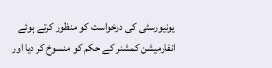یونیورسٹی کی درخواست کو منظور کرتے ہوئے انفارمیشن کمشنر کے حکم کو منسوخ کر دیا اور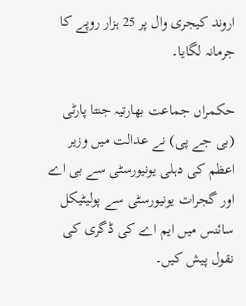اروند کیجری وال پر 25 ہزار روپے کا جرمانہ لگایا۔

حکمراں جماعت بھارتیہ جنتا پارٹی (بی جے پی) نے عدالت میں وزیر اعظم کی دہلی یونیورسٹی سے بی اے اور گجرات یونیورسٹی سے پولیٹیکل سائنس میں ایم اے کی ڈگری کی نقول پیش کیں۔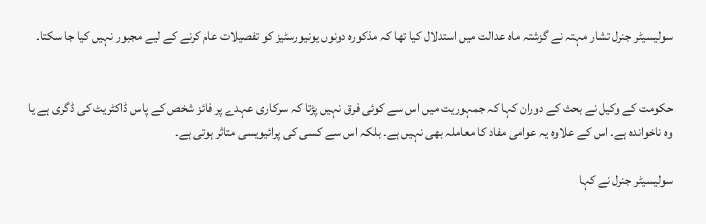سولیسیٹر جنرل تشار مہتہ نے گزشتہ ماہ عدالت میں استدلال کیا تھا کہ مذکورہ دونوں یونیورسٹیز کو تفصیلات عام کرنے کے لیے مجبور نہیں کیا جا سکتا۔


حکومت کے وکیل نے بحث کے دوران کہا کہ جمہوریت میں اس سے کوئی فرق نہیں پڑتا کہ سرکاری عہدے پر فائز شخص کے پاس ڈاکٹریٹ کی ڈگری ہے یا وہ ناخواندہ ہے۔ اس کے علاوہ یہ عوامی مفاد کا معاملہ بھی نہیں ہے۔ بلکہ اس سے کسی کی پرائیویسی متاثر ہوتی ہے۔

سولیسیٹر جنرل نے کہا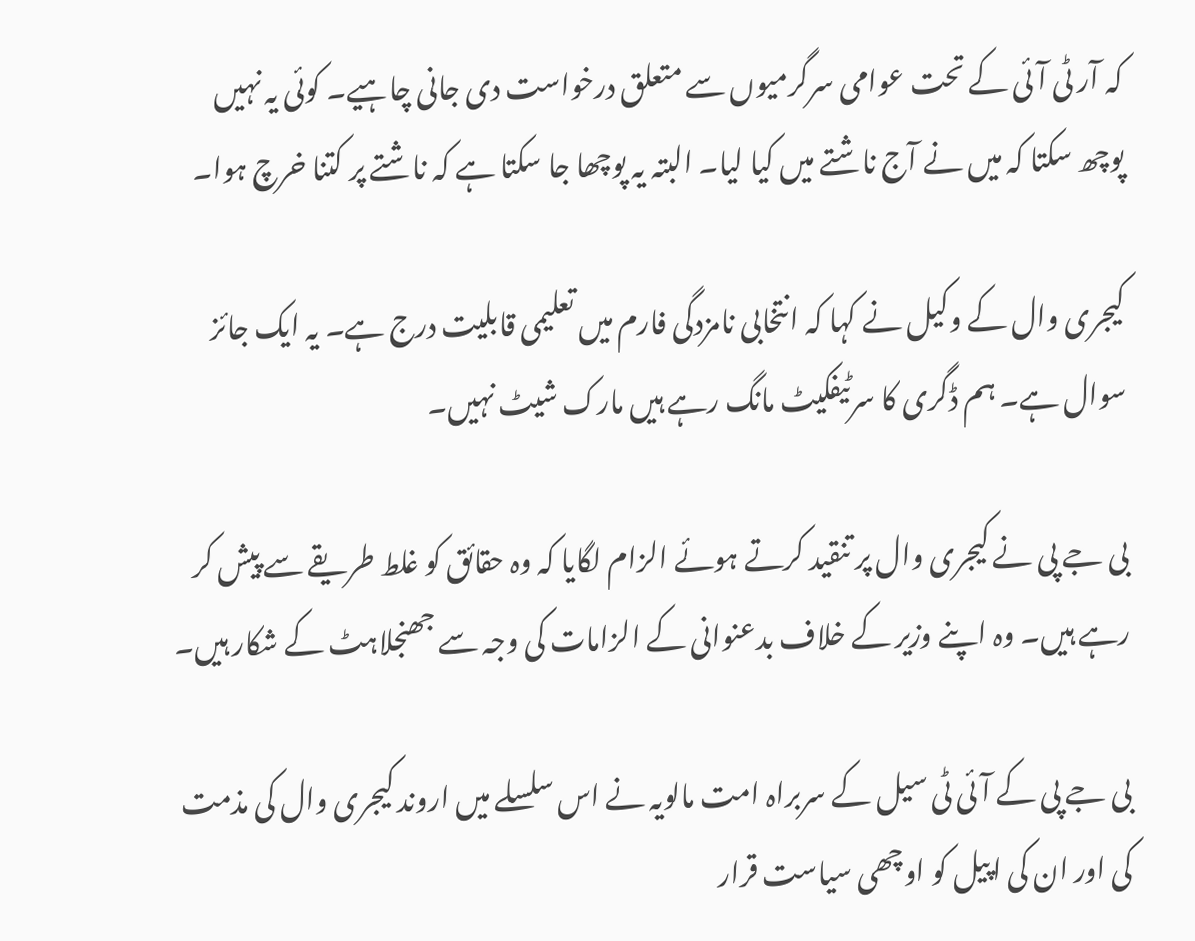کہ آر ٹی آئی کے تحت عوامی سرگرمیوں سے متعلق درخواست دی جانی چاہیے۔ کوئی یہ نہیں پوچھ سکتا کہ میں نے آج ناشتے میں کیا لیا۔ البتہ یہ پوچھا جا سکتا ہے کہ ناشتے پر کتنا خرچ ہوا۔

کیجری وال کے وکیل نے کہا کہ انتخابی نامزدگی فارم میں تعلیمی قابلیت درج ہے۔ یہ ایک جائز سوال ہے۔ ہم ڈگری کا سرٹیفکیٹ مانگ رہے ہیں مارک شیٹ نہیں۔

بی جے پی نے کیجری وال پر تنقید کرتے ہوئے الزام لگایا کہ وہ حقائق کو غلط طریقے سے پیش کر رہے ہیں۔ وہ اپنے وزیر کے خلاف بدعنوانی کے الزامات کی وجہ سے جھنجلاہٹ کے شکار ہیں۔

بی جے پی کے آئی ٹی سیل کے سربراہ امت مالویہ نے اس سلسلے میں اروند کیجری وال کی مذمت کی اور ان کی اپیل کو اوچھی سیاست قرار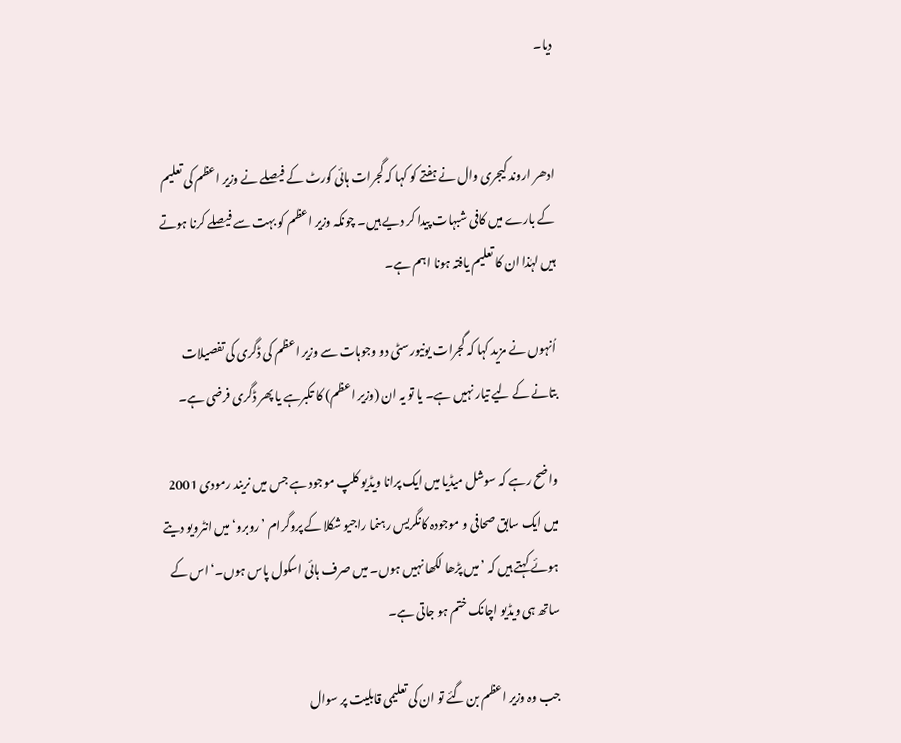دیا۔


ادھر اروند کیجری وال نے ہفتے کو کہا کہ گجرات ہائی کورٹ کے فیصلے نے وزیر اعظم کی تعلیم کے بارے میں کافی شبہات پیدا کر دیے ہیں۔ چونکہ وزیر اعظم کو بہت سے فیصلے کرنا ہوتے ہیں لہٰذا ان کا تعلیم یافتہ ہونا اہم ہے۔

اُنہوں نے مزید کہا کہ گجرات یونیورسٹی دو وجوہات سے وزیر اعظم کی ڈگری کی تفصیلات بتانے کے لیے تیار نہیں ہے۔ یا تو یہ ان (وزیر اعظم) کا تکبرہے یا پھر ڈگری فرضی ہے۔

واضح رہے کہ سوشل میڈیا میں ایک پرانا ویڈیو کلپ موجود ہے جس میں نریند رمودی 2001 میں ایک سابق صحافی و موجودہ کانگریس رہنما راجیو شکلا کے پروگرام ’روبرو‘ میں انٹرویو دیتے ہوئے کہتے ہیں کہ ’میں پڑھا لکھا نہیں ہوں۔ میں صرف ہائی اسکول پاس ہوں۔‘ اس کے ساتھ ہی ویڈیو اچانک ختم ہو جاتی ہے۔

جب وہ وزیر اعظم بن گئے تو ان کی تعلیمی قابلیت پر سوال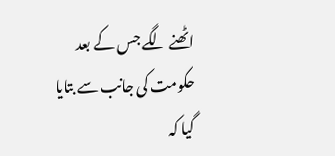اٹھنے لگے جس کے بعد حکومت کی جانب سے بتایا گیا کہ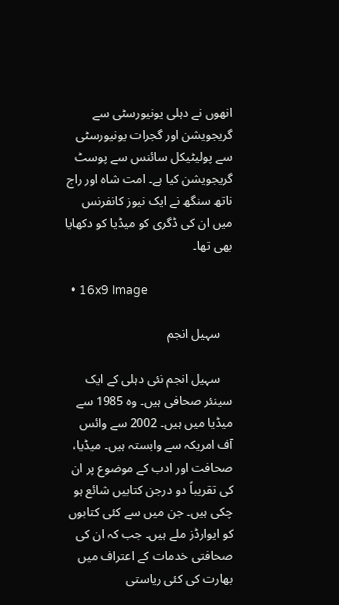انھوں نے دہلی یونیورسٹی سے گریجویشن اور گجرات یونیورسٹی سے پولیٹیکل سائنس سے پوسٹ گریجویشن کیا ہے۔ امت شاہ اور راج ناتھ سنگھ نے ایک نیوز کانفرنس میں ان کی ڈگری کو میڈیا کو دکھایا بھی تھا۔

  • 16x9 Image

    سہیل انجم

    سہیل انجم نئی دہلی کے ایک سینئر صحافی ہیں۔ وہ 1985 سے میڈیا میں ہیں۔ 2002 سے وائس آف امریکہ سے وابستہ ہیں۔ میڈیا، صحافت اور ادب کے موضوع پر ان کی تقریباً دو درجن کتابیں شائع ہو چکی ہیں۔ جن میں سے کئی کتابوں کو ایوارڈز ملے ہیں۔ جب کہ ان کی صحافتی خدمات کے اعتراف میں بھارت کی کئی ریاستی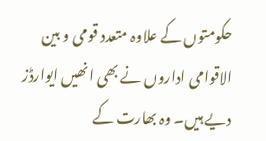حکومتوں کے علاوہ متعدد قومی و بین الاقوامی اداروں نے بھی انھیں ایوارڈز دیے ہیں۔ وہ بھارت کے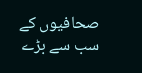صحافیوں کے سب سے بڑے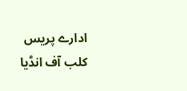ادارے پریس کلب آف انڈیا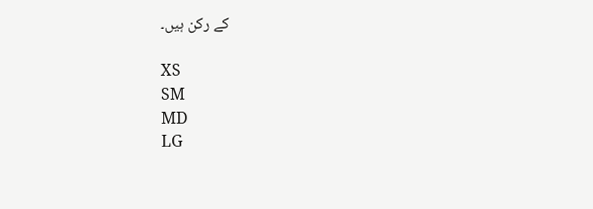کے رکن ہیں۔

XS
SM
MD
LG